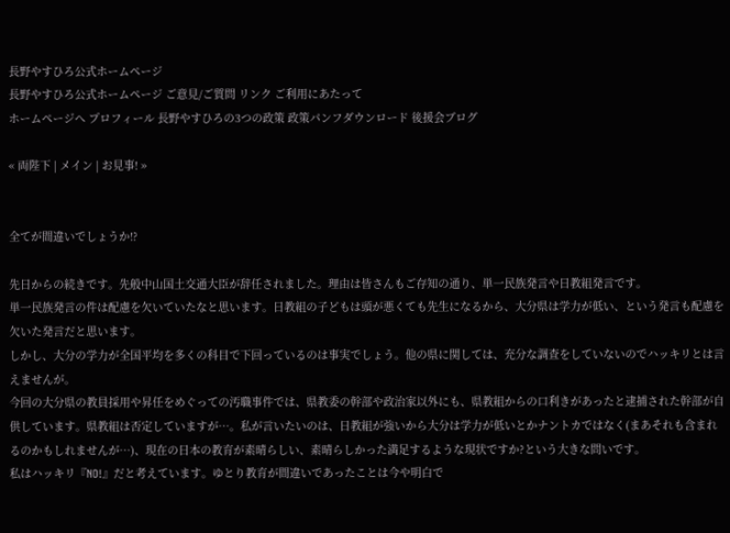長野やすひろ公式ホームページ
長野やすひろ公式ホームページ ご意見/ご質問 リンク ご利用にあたって
ホームページへ プロフィール 長野やすひろの3つの政策 政策パンフダウンロード 後援会ブログ

« 両陛下 | メイン | お見事! »


全てが間違いでしょうか!?

先日からの続きです。先般中山国土交通大臣が辞任されました。理由は皆さんもご存知の通り、単一民族発言や日教組発言です。
単一民族発言の件は配慮を欠いていたなと思います。日教組の子どもは頭が悪くても先生になるから、大分県は学力が低い、という発言も配慮を欠いた発言だと思います。
しかし、大分の学力が全国平均を多くの科目で下回っているのは事実でしょう。他の県に関しては、充分な調査をしていないのでハッキリとは言えませんが。
今回の大分県の教員採用や昇任をめぐっての汚職事件では、県教委の幹部や政治家以外にも、県教組からの口利きがあったと逮捕された幹部が自供しています。県教組は否定していますが…。私が言いたいのは、日教組が強いから大分は学力が低いとかナントカではなく(まあそれも含まれるのかもしれませんが…)、現在の日本の教育が素晴らしい、素晴らしかった満足するような現状ですか?という大きな問いです。
私はハッキリ『NO!』だと考えています。ゆとり教育が間違いであったことは今や明白で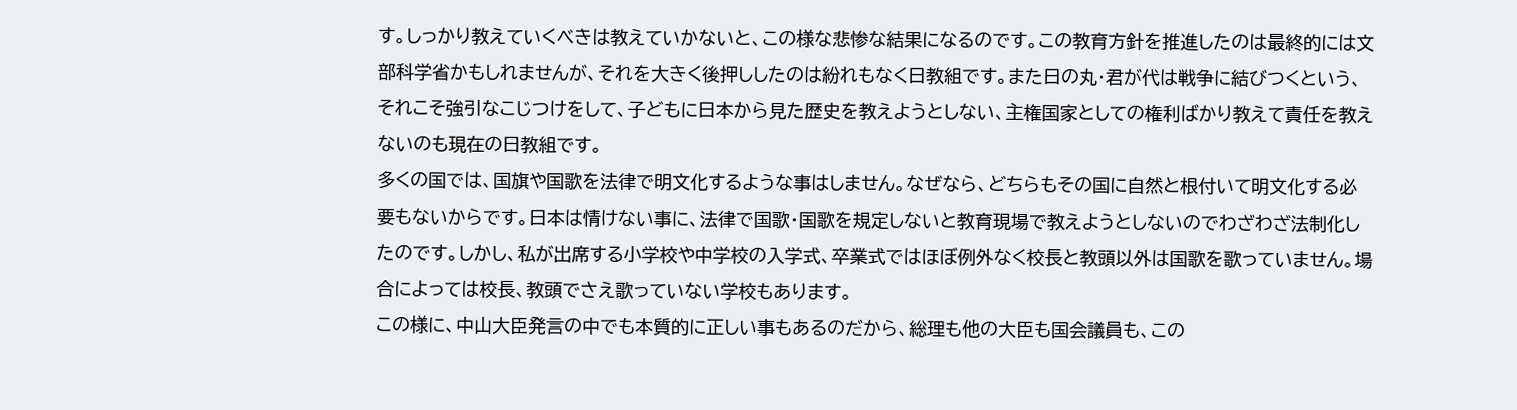す。しっかり教えていくべきは教えていかないと、この様な悲惨な結果になるのです。この教育方針を推進したのは最終的には文部科学省かもしれませんが、それを大きく後押ししたのは紛れもなく日教組です。また日の丸・君が代は戦争に結びつくという、それこそ強引なこじつけをして、子どもに日本から見た歴史を教えようとしない、主権国家としての権利ばかり教えて責任を教えないのも現在の日教組です。
多くの国では、国旗や国歌を法律で明文化するような事はしません。なぜなら、どちらもその国に自然と根付いて明文化する必要もないからです。日本は情けない事に、法律で国歌・国歌を規定しないと教育現場で教えようとしないのでわざわざ法制化したのです。しかし、私が出席する小学校や中学校の入学式、卒業式ではほぼ例外なく校長と教頭以外は国歌を歌っていません。場合によっては校長、教頭でさえ歌っていない学校もあります。
この様に、中山大臣発言の中でも本質的に正しい事もあるのだから、総理も他の大臣も国会議員も、この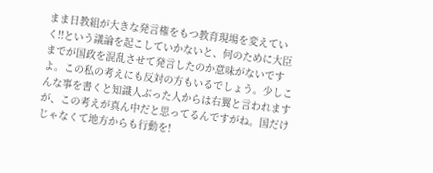まま日教組が大きな発言権をもつ教育現場を変えていく!!という議論を起こしていかないと、何のために大臣までが国政を混乱させて発言したのか意味がないですよ。この私の考えにも反対の方もいるでしょう。少しこんな事を書くと知識人ぶった人からは右翼と言われますが、この考えが真ん中だと思ってるんですがね。国だけじゃなくて地方からも行動を!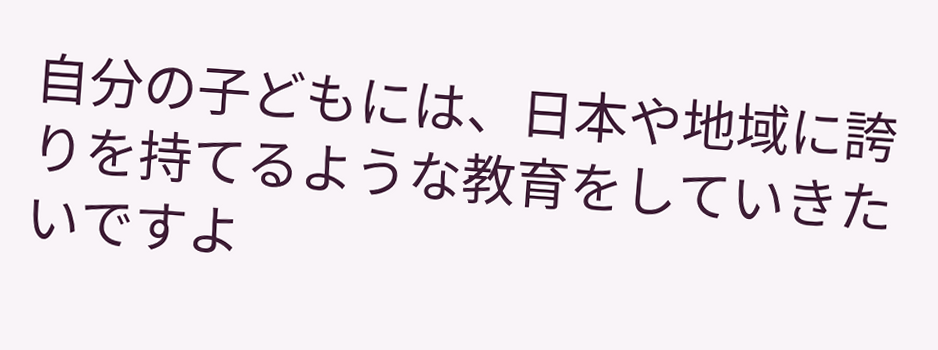自分の子どもには、日本や地域に誇りを持てるような教育をしていきたいですよ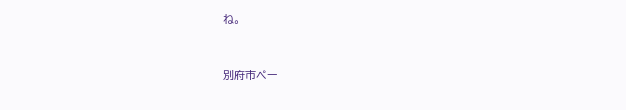ね。


別府市ペー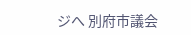ジへ 別府市議会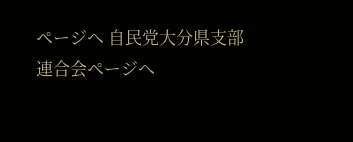ページへ 自民党大分県支部連合会ページへ